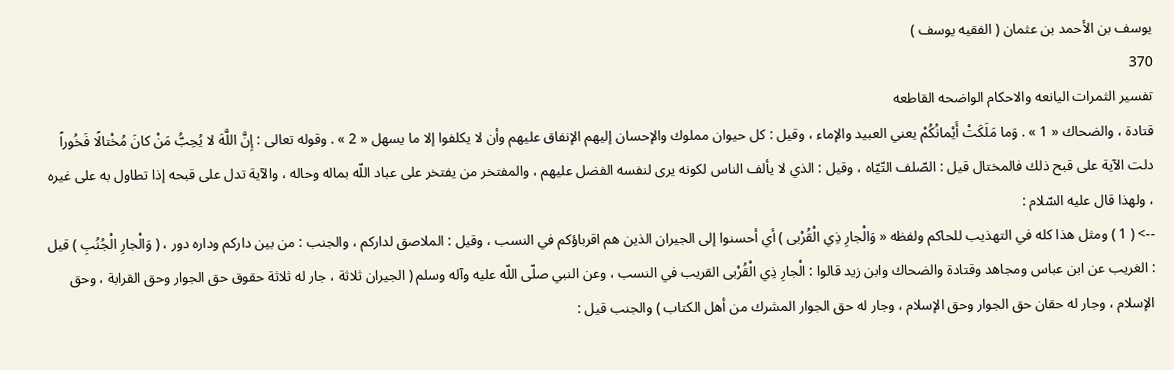يوسف بن الأحمد بن عثمان ( الفقيه يوسف )
370
تفسير الثمرات اليانعه والاحكام الواضحه القاطعه
قتادة ، والضحاك « 1 » . وَما مَلَكَتْ أَيْمانُكُمْ يعني العبيد والإماء ، وقيل : كل حيوان مملوك والإحسان إليهم الإنفاق عليهم وأن لا يكلفوا إلا ما يسهل « 2 » . وقوله تعالى : إِنَّ اللَّهَ لا يُحِبُّ مَنْ كانَ مُخْتالًا فَخُوراً دلت الآية على قبح ذلك فالمختال قيل : الصّلف التّيّاه ، وقيل : الذي لا يألف الناس لكونه يرى لنفسه الفضل عليهم ، والمفتخر من يفتخر على عباد اللّه بماله وحاله ، والآية تدل على قبحه إذا تطاول به على غيره ، ولهذا قال عليه السّلام :
--> ( 1 ) ومثل هذا كله في التهذيب للحاكم ولفظه « وَالْجارِ ذِي الْقُرْبى ) أي أحسنوا إلى الجيران الذين هم اقرباؤكم في النسب ، وقيل : الملاصق لداركم ، والجنب : من بين داركم وداره دور ، ( وَالْجارِ الْجُنُبِ ) قيل : الغريب عن ابن عباس ومجاهد وقتادة والضحاك وابن زيد قالوا : الْجارِ ذِي الْقُرْبى القريب في النسب ، وعن النبي صلّى اللّه عليه وآله وسلم ( الجيران ثلاثة ، جار له ثلاثة حقوق حق الجوار وحق القرابة ، وحق الإسلام ، وجار له حقان حق الجوار وحق الإسلام ، وجار له حق الجوار المشرك من أهل الكتاب ) والجنب قيل :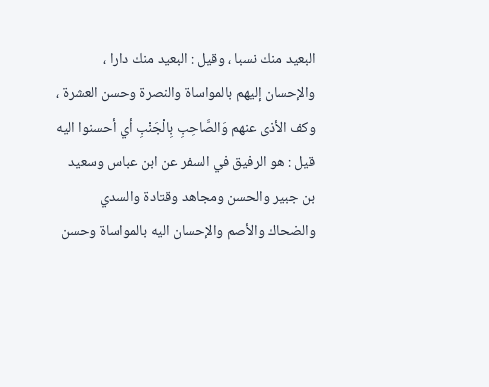البعيد منك نسبا ، وقيل : البعيد منك دارا ، والإحسان إليهم بالمواساة والنصرة وحسن العشرة ، وكف الأذى عنهم وَالصَّاحِبِ بِالْجَنْبِ أي أحسنوا اليه قيل : هو الرفيق في السفر عن ابن عباس وسعيد بن جبير والحسن ومجاهد وقتادة والسدي والضحاك والأصم والإحسان اليه بالمواساة وحسن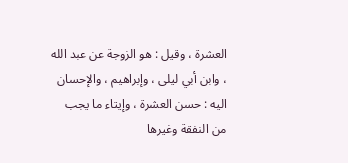العشرة ، وقيل : هو الزوجة عن عبد الله ، وابن أبي ليلى ، وإبراهيم ، والإحسان اليه : حسن العشرة ، وإيتاء ما يجب من النفقة وغيرها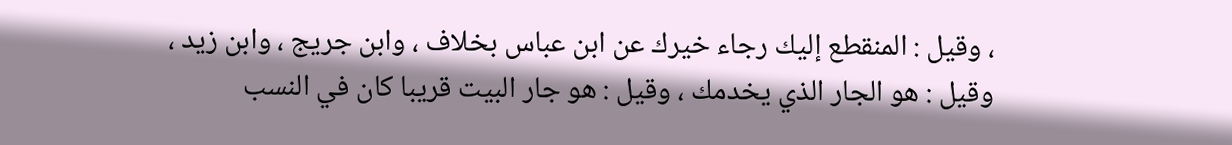، وقيل : المنقطع إليك رجاء خيرك عن ابن عباس بخلاف ، وابن جريج ، وابن زيد ، وقيل : هو الجار الذي يخدمك ، وقيل : هو جار البيت قريبا كان في النسب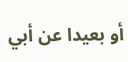أو بعيدا عن أبي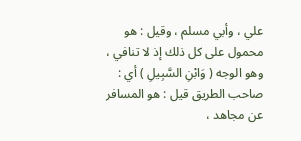علي ، وأبي مسلم ، وقيل : هو محمول على كل ذلك إذ لا تنافي ، وهو الوجه ( وَابْنِ السَّبِيلِ ) أي : صاحب الطريق قيل : هو المسافر عن مجاهد ،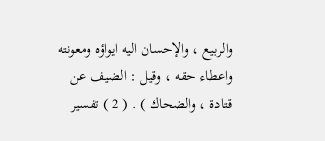والربيع ، والإحسان اليه ايواؤه ومعونته واعطاء حقه ، وقيل : الضيف عن قتادة ، والضحاك ) . ( 2 ) تفسير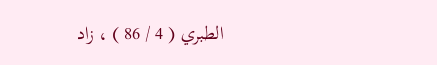الطبري ( 4 / 86 ) ، زاد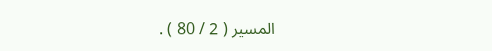المسير ( 2 / 80 ) .